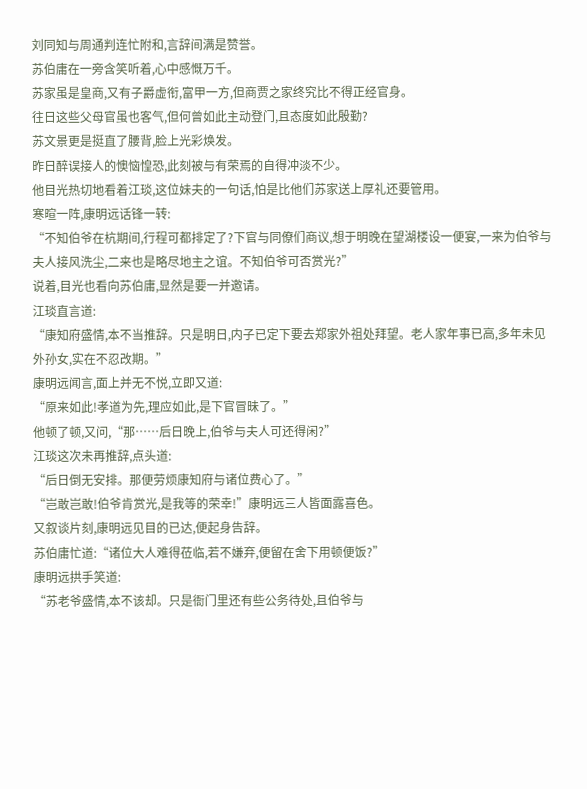刘同知与周通判连忙附和,言辞间满是赞誉。
苏伯庸在一旁含笑听着,心中感慨万千。
苏家虽是皇商,又有子爵虚衔,富甲一方,但商贾之家终究比不得正经官身。
往日这些父母官虽也客气,但何曾如此主动登门,且态度如此殷勤?
苏文景更是挺直了腰背,脸上光彩焕发。
昨日醉误接人的懊恼惶恐,此刻被与有荣焉的自得冲淡不少。
他目光热切地看着江琰,这位妹夫的一句话,怕是比他们苏家送上厚礼还要管用。
寒暄一阵,康明远话锋一转:
“不知伯爷在杭期间,行程可都排定了?下官与同僚们商议,想于明晚在望湖楼设一便宴,一来为伯爷与夫人接风洗尘,二来也是略尽地主之谊。不知伯爷可否赏光?”
说着,目光也看向苏伯庸,显然是要一并邀请。
江琰直言道:
“康知府盛情,本不当推辞。只是明日,内子已定下要去郑家外祖处拜望。老人家年事已高,多年未见外孙女,实在不忍改期。”
康明远闻言,面上并无不悦,立即又道:
“原来如此!孝道为先,理应如此,是下官冒昧了。”
他顿了顿,又问,“那……后日晚上,伯爷与夫人可还得闲?”
江琰这次未再推辞,点头道:
“后日倒无安排。那便劳烦康知府与诸位费心了。”
“岂敢岂敢!伯爷肯赏光,是我等的荣幸!”康明远三人皆面露喜色。
又叙谈片刻,康明远见目的已达,便起身告辞。
苏伯庸忙道:“诸位大人难得莅临,若不嫌弃,便留在舍下用顿便饭?”
康明远拱手笑道:
“苏老爷盛情,本不该却。只是衙门里还有些公务待处,且伯爷与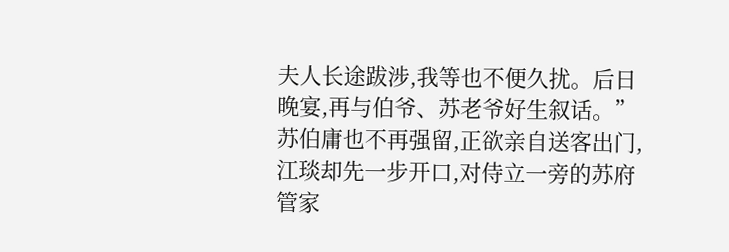夫人长途跋涉,我等也不便久扰。后日晚宴,再与伯爷、苏老爷好生叙话。”
苏伯庸也不再强留,正欲亲自送客出门,江琰却先一步开口,对侍立一旁的苏府管家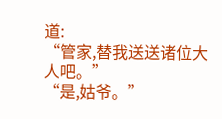道:
“管家,替我送送诸位大人吧。”
“是,姑爷。”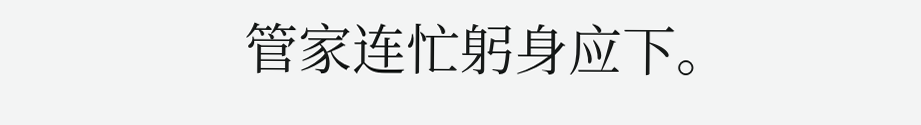管家连忙躬身应下。